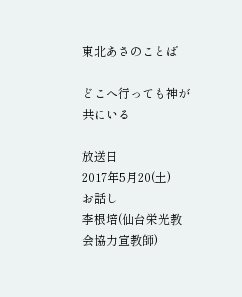東北あさのことば

どこへ行っても神が共にいる

放送日
2017年5月20(土)
お話し
李根培(仙台栄光教会協力宣教師)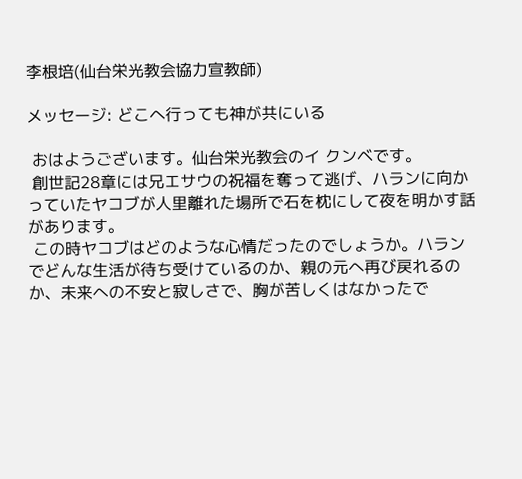李根培(仙台栄光教会協力宣教師)

メッセージ: どこへ行っても神が共にいる

 おはようございます。仙台栄光教会のイ クンベです。
 創世記28章には兄エサウの祝福を奪って逃げ、ハランに向かっていたヤコブが人里離れた場所で石を枕にして夜を明かす話があります。
 この時ヤコブはどのような心情だったのでしょうか。ハランでどんな生活が待ち受けているのか、親の元へ再び戻れるのか、未来への不安と寂しさで、胸が苦しくはなかったで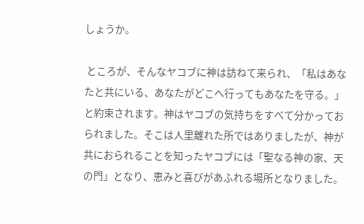しょうか。

 ところが、そんなヤコブに神は訪ねて来られ、「私はあなたと共にいる、あなたがどこへ行ってもあなたを守る。」と約束されます。神はヤコブの気持ちをすべて分かっておられました。そこは人里離れた所ではありましたが、神が共におられることを知ったヤコブには「聖なる神の家、天の門」となり、恵みと喜びがあふれる場所となりました。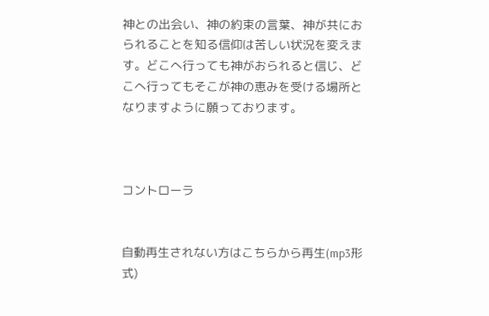神との出会い、神の約束の言葉、神が共におられることを知る信仰は苦しい状況を変えます。どこへ行っても神がおられると信じ、どこへ行ってもそこが神の恵みを受ける場所となりますように願っております。



コントローラ


自動再生されない方はこちらから再生(mp3形式)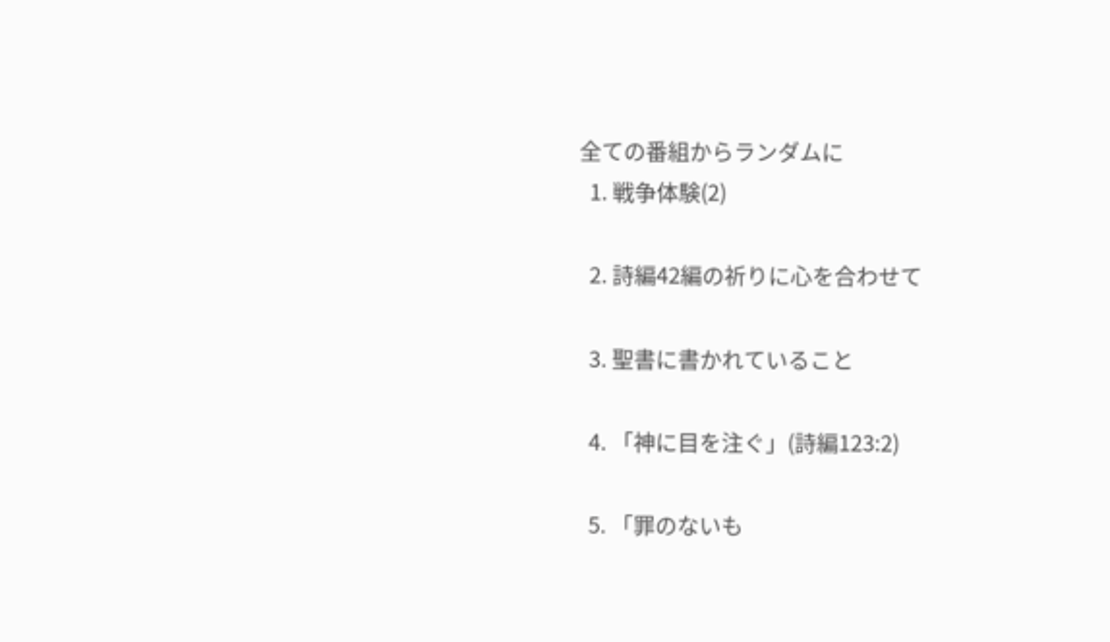全ての番組からランダムに
  1. 戦争体験(2)

  2. 詩編42編の祈りに心を合わせて

  3. 聖書に書かれていること

  4. 「神に目を注ぐ」(詩編123:2)

  5. 「罪のないも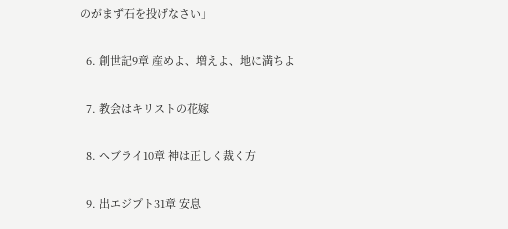のがまず石を投げなさい」

  6. 創世記9章 産めよ、増えよ、地に満ちよ

  7. 教会はキリストの花嫁

  8. ヘブライ10章 神は正しく裁く方

  9. 出エジプト31章 安息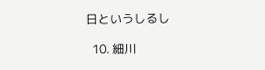日というしるし

  10. 細川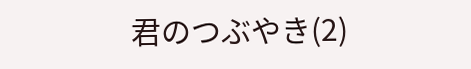君のつぶやき(2)